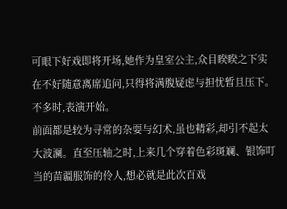可眼下好戏即将开场,她作为皇室公主,众目睽睽之下实在不好随意离席追问,只得将满腹疑虑与担忧暂且压下。
不多时,表演开始。
前面都是较为寻常的杂耍与幻术,虽也精彩,却引不起太大波澜。直至压轴之时,上来几个穿着色彩斑斓、银饰叮当的苗疆服饰的伶人,想必就是此次百戏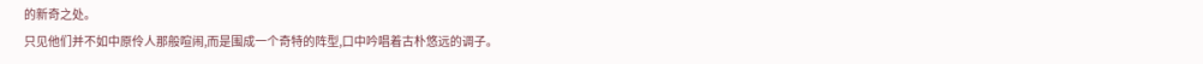的新奇之处。
只见他们并不如中原伶人那般喧闹,而是围成一个奇特的阵型,口中吟唱着古朴悠远的调子。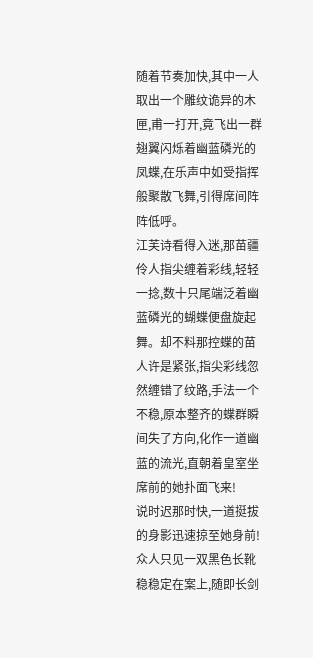随着节奏加快,其中一人取出一个雕纹诡异的木匣,甫一打开,竟飞出一群翅翼闪烁着幽蓝磷光的凤蝶,在乐声中如受指挥般聚散飞舞,引得席间阵阵低呼。
江芙诗看得入迷,那苗疆伶人指尖缠着彩线,轻轻一捻,数十只尾端泛着幽蓝磷光的蝴蝶便盘旋起舞。却不料那控蝶的苗人许是紧张,指尖彩线忽然缠错了纹路,手法一个不稳,原本整齐的蝶群瞬间失了方向,化作一道幽蓝的流光,直朝着皇室坐席前的她扑面飞来!
说时迟那时快,一道挺拔的身影迅速掠至她身前!
众人只见一双黑色长靴稳稳定在案上,随即长剑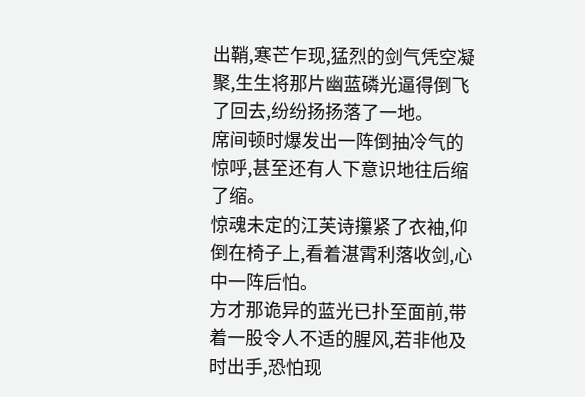出鞘,寒芒乍现,猛烈的剑气凭空凝聚,生生将那片幽蓝磷光逼得倒飞了回去,纷纷扬扬落了一地。
席间顿时爆发出一阵倒抽冷气的惊呼,甚至还有人下意识地往后缩了缩。
惊魂未定的江芙诗攥紧了衣袖,仰倒在椅子上,看着湛霄利落收剑,心中一阵后怕。
方才那诡异的蓝光已扑至面前,带着一股令人不适的腥风,若非他及时出手,恐怕现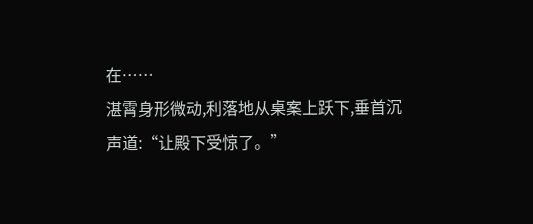在……
湛霄身形微动,利落地从桌案上跃下,垂首沉声道:“让殿下受惊了。”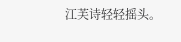江芙诗轻轻摇头。